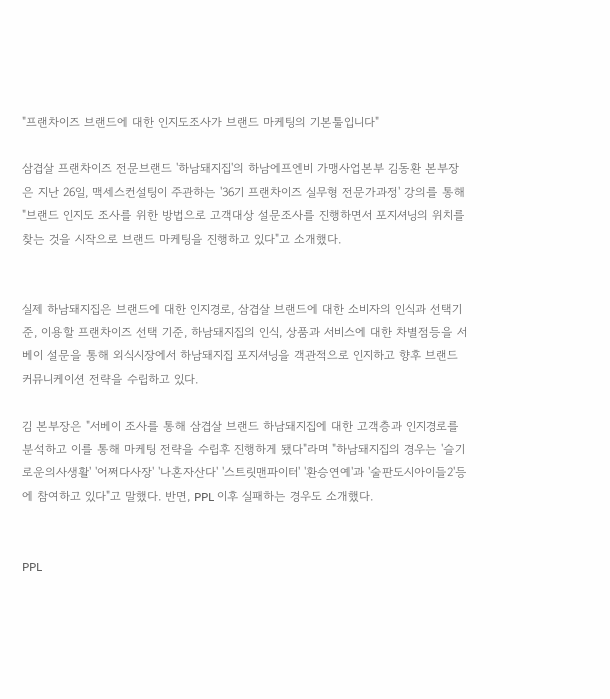"프랜차이즈 브랜드에 대한 인지도조사가 브랜드 마케팅의 기본툴입니다"

삼겹살 프랜차이즈 전문브랜드 '하남돼지집'의 하남에프엔비 가맹사업본부 김동환 본부장은 지난 26일, 맥세스컨설팅이 주관하는 '36기 프랜차이즈 실무형 전문가과정' 강의를 통해 "브랜드 인지도 조사를 위한 방법으로 고객대상 설문조사를 진행하면서 포지셔닝의 위치를 찾는 것을 시작으로 브랜드 마케팅을 진행하고 있다"고 소개했다.


실제 하남돼지집은 브랜드에 대한 인지경로, 삼겹살 브랜드에 대한 소비자의 인식과 선택기준, 이용할 프랜차이즈 선택 기준, 하남돼지집의 인식, 상품과 서비스에 대한 차별점등을 서베이 설문을 통해 외식시장에서 하남돼지집 포지셔닝을 객관적으로 인지하고 향후 브랜드 커뮤니케이션 전략을 수립하고 있다.

김 본부장은 "서베이 조사를 통해 삼겹살 브랜드 하남돼지집에 대한 고객층과 인지경로를 분석하고 이를 통해 마케팅 전략을 수립후 진행하게 됐다"라며 "하남돼지집의 경우는 '슬기로운의사생활' '어쩌다사장' '나혼자산다' '스트릿맨파이터' '환승연예'과 '술판도시아이들2'등에 참여하고 있다"고 말했다. 반면, PPL 이후 실패하는 경우도 소개했다.


PPL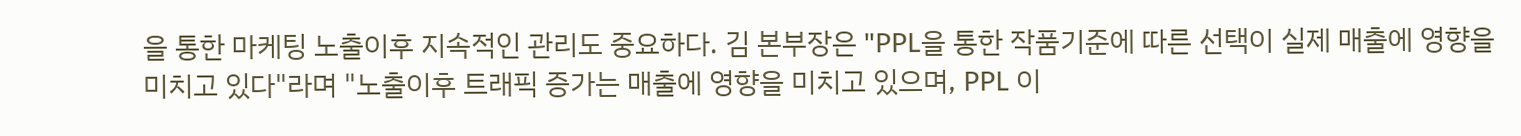을 통한 마케팅 노출이후 지속적인 관리도 중요하다. 김 본부장은 "PPL을 통한 작품기준에 따른 선택이 실제 매출에 영향을 미치고 있다"라며 "노출이후 트래픽 증가는 매출에 영향을 미치고 있으며, PPL 이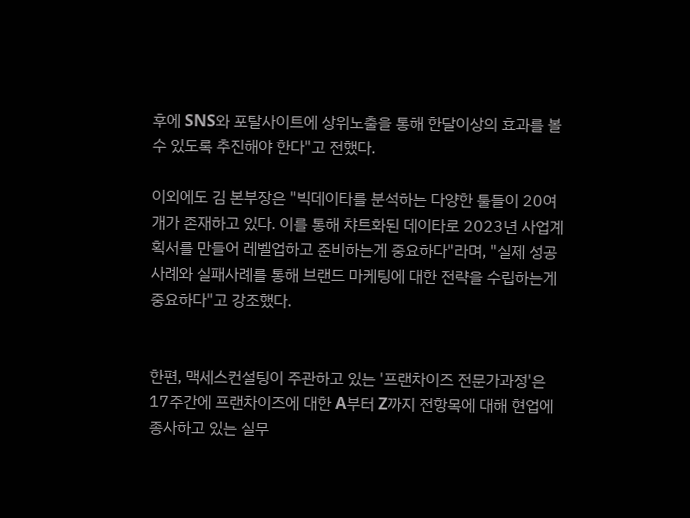후에 SNS와 포탈사이트에 상위노출을 통해 한달이상의 효과를 볼수 있도록 추진해야 한다"고 전했다.

이외에도 김 본부장은 "빅데이타를 분석하는 다양한 툴들이 20여개가 존재하고 있다. 이를 통해 챠트화된 데이타로 2023년 사업계획서를 만들어 레벨업하고 준비하는게 중요하다"라며, "실제 성공사례와 실패사례를 통해 브랜드 마케팅에 대한 전략을 수립하는게 중요하다"고 강조했다.


한편, 맥세스컨설팅이 주관하고 있는 '프랜차이즈 전문가과정'은 17주간에 프랜차이즈에 대한 A부터 Z까지 전항목에 대해 현업에 종사하고 있는 실무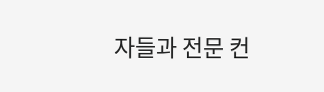자들과 전문 컨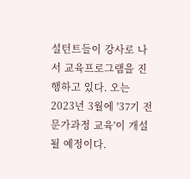설턴트들이 강사로 나서 교육프로그램을 진행하고 있다. 오는 2023년 3월에 '37기 전문가과정 교육'이 개설될 예정이다.